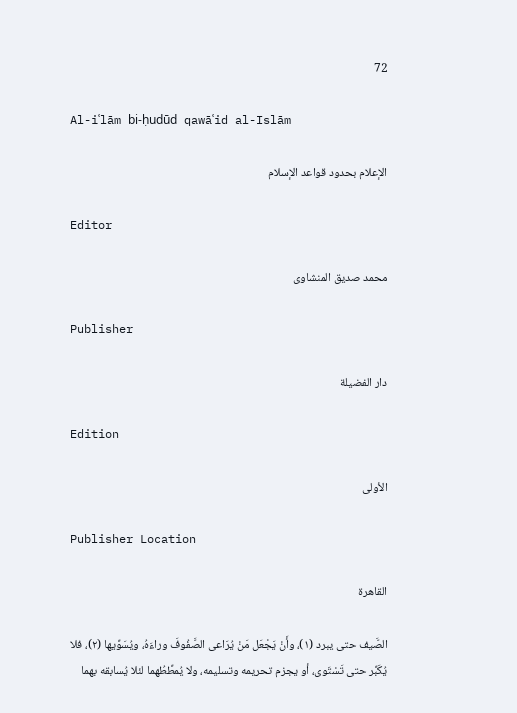72

Al-iʿlām bi-ḥudūd qawāʿid al-Islām

الإعلام بحدود قواعد الإسلام

Editor

محمد صديق المنشاوى

Publisher

دار الفضيلة

Edition

الأولى

Publisher Location

القاهرة

الصَّيف حتى يبرد (١)، وأَنْ يَجْعَل مَنْ يُرَاعى الصَّفُوفَ وراءَهُ، ويُسَوِّيها (٢)، فلا يُكَبِّر حتى تَسْتَوى، أو يجزم تحريمه وتسليمه، ولا يُمطِّطُهما لئلا يُسابقه بهما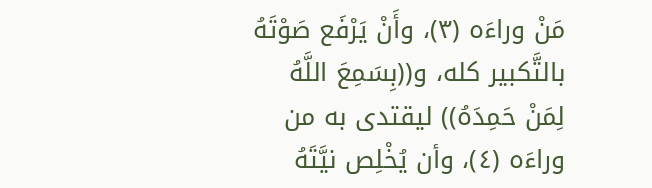مَنْ وراءَه (٣)، وأَنْ يَرْفَع صَوْتَهُ بالتَّكبير كله، و((بِسَمِعَ اللَّهُ لِمَنْ حَمِدَهُ)) ليقتدى به من وراءَه (٤)، وأن يُخْلِص نيَّتَهُ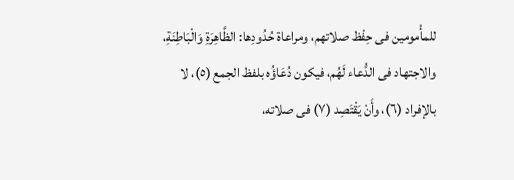للمأْمومين فى حِفْظ صلاتهم، ومراعاة حُدُودِها: الظَّاهِرَةِ وَالْبَاطِنَةِ، والاجتهاد فى الدُّعاء لَهُم، فيكون دُعَاؤُه بلفظ الجمع (٥)، لا بالإفراد (٦)، وأَنْ يَقْتَصِد (٧) فى صلاته،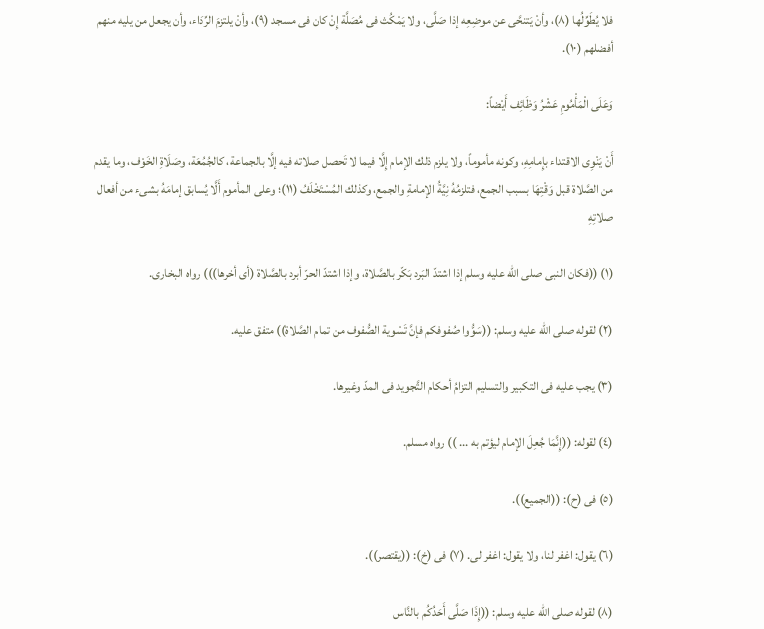فلا يُطَوِّلُها (٨)، وأنْ يَتنحَّى عن موضِعِه إذا صَلَّى، ولا يَمْكُث فى مُصَلَّة إِنْ كان فى مسجد (٩)، وأنْ يلتزمَ الرِّدَاء، وأن يجعل من يليه منهم أفضلهم (١٠).

وَعَلَى الْمَأْمُومِ عَشْرُ وَظَائِف أَيْضاً:

أَنْ يَنْوِى الاقتداء بإِمامِهِ، وكونه مأموماً، ولا يلزم ذلك الإمام إِلَّا فيما لا تَحصل صلاته فيه إلَّا بالجماعة، كالجُمُعَة، وصَلَاةِ الخَوْف، وما يقدم من الصَّلاة قبل وَقْتِهَا بسبب الجمع، فتلزمُهُ نِيَّةُ الإمامةِ والجمع، وكذلك المُسْتَخْلَفُ (١١)؛ وعلى المأموم أَلَّا يُسابق إمامَهُ بشىء من أفعال صلاتِهِ

(١) ((فكان النبى صلى الله عليه وسلم إذا اشتدّ البَرد بَكّر بالصَّلاة، وإذا اشتدّ الحرّ أبرد بالصَّلاة (أى أخرها))) رواه البخارى.

(٢) لقوله صلى الله عليه وسلم: ((سَوُّوا صُفوفكم فإنَّ تَسْوية الصُّفوف من تمام الصَّلاة)) متفق عليه.

(٣) يجب عليه فى التكبير والتسليم التزامُ أحكام التَّجويد فى المدّ وغيرها.

(٤) لقوله: ((إِنَّمَا جُعِلَ الإمام ليؤتم به ... )) رواه مسلم.

(٥) فى (ح): ((الجميع)).

(٦) يقول: اغفر لنا، ولا يقول: اغفر لى. (٧) فى (خ): ((يقتصر)).

(٨) لقوله صلى الله عليه وسلم: ((إِذَا صَلَّى أَحَدُكُم بالنَّاس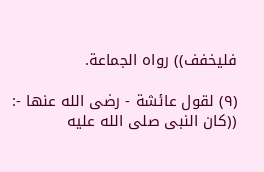فليخفف)) رواه الجماعة.

(٩) لقول عائشة - رضى الله عنها -: ((كان النبى صلى الله عليه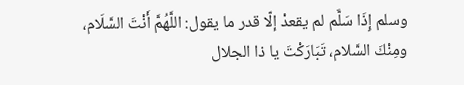وسلم إِذَا سَلَّم لم يقعدْ إلّا قدر ما يقول: اللَّهُمَّ أَنْتَ السَّلَام، ومِنْكَ السَّلام، تَبَارَكْتَ يا ذا الجلال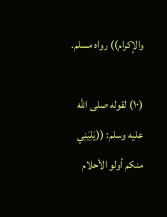والإكرام)) رواه مسلم.

(١٠) لقوله صلى الله عليه وسلم: ((يَلِيَنِي منكم أولو الأحلام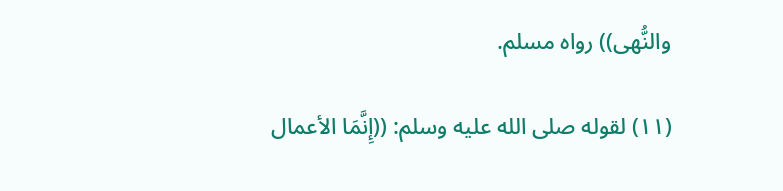والنُّهى)) رواه مسلم.

(١١) لقوله صلى الله عليه وسلم: ((إِنَّمَا الأعمال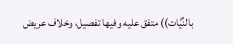بالنِّيَّات)) متفق عليه وفيها تفصيل، وخلاف عريض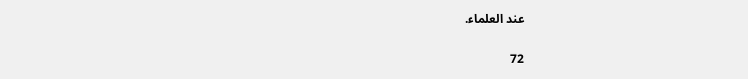عند العلماء.

72